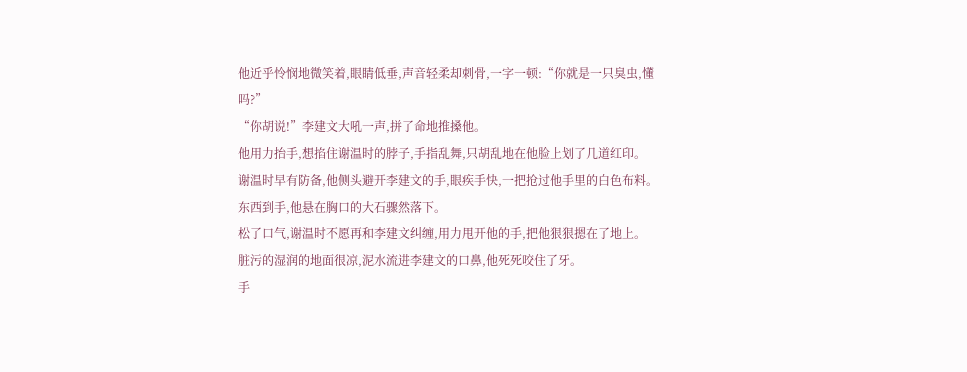他近乎怜悯地微笑着,眼睛低垂,声音轻柔却刺骨,一字一顿:“你就是一只臭虫,懂吗?”
“你胡说!”李建文大吼一声,拼了命地推搡他。
他用力抬手,想掐住谢温时的脖子,手指乱舞,只胡乱地在他脸上划了几道红印。
谢温时早有防备,他侧头避开李建文的手,眼疾手快,一把抢过他手里的白色布料。
东西到手,他悬在胸口的大石骤然落下。
松了口气,谢温时不愿再和李建文纠缠,用力甩开他的手,把他狠狠摁在了地上。
脏污的湿润的地面很凉,泥水流进李建文的口鼻,他死死咬住了牙。
手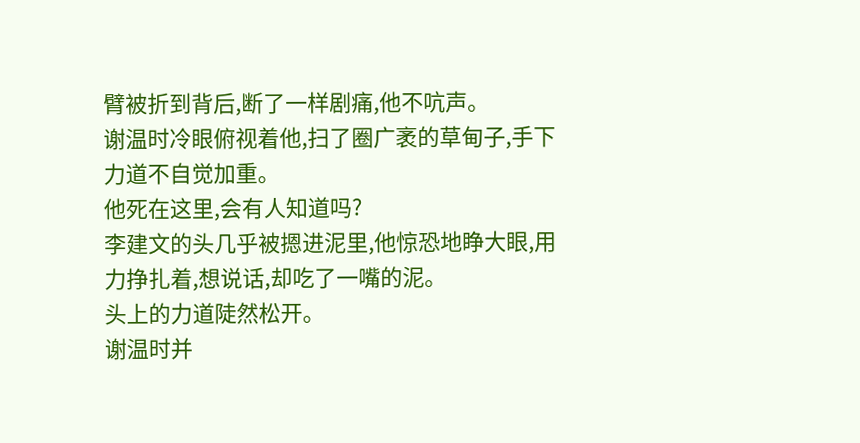臂被折到背后,断了一样剧痛,他不吭声。
谢温时冷眼俯视着他,扫了圈广袤的草甸子,手下力道不自觉加重。
他死在这里,会有人知道吗?
李建文的头几乎被摁进泥里,他惊恐地睁大眼,用力挣扎着,想说话,却吃了一嘴的泥。
头上的力道陡然松开。
谢温时并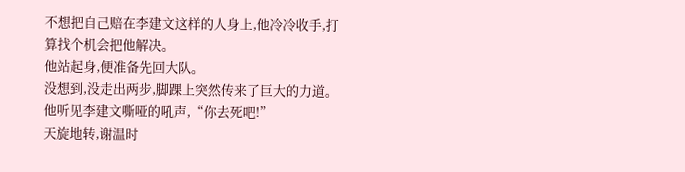不想把自己赔在李建文这样的人身上,他冷冷收手,打算找个机会把他解决。
他站起身,便准备先回大队。
没想到,没走出两步,脚踝上突然传来了巨大的力道。
他听见李建文嘶哑的吼声,“你去死吧!”
天旋地转,谢温时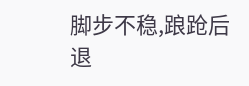脚步不稳,踉跄后退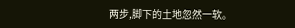两步,脚下的土地忽然一软。